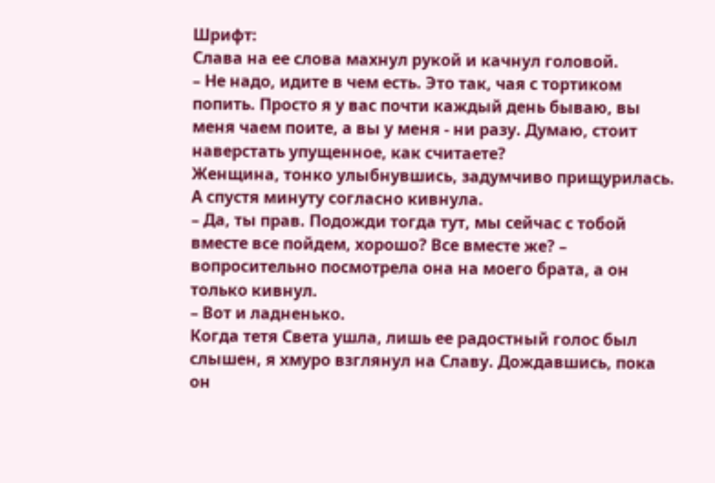Шрифт:
Слава на ее слова махнул рукой и качнул головой.
– Не надо, идите в чем есть. Это так, чая с тортиком попить. Просто я у вас почти каждый день бываю, вы меня чаем поите, а вы у меня - ни разу. Думаю, стоит наверстать упущенное, как считаете?
Женщина, тонко улыбнувшись, задумчиво прищурилась. А спустя минуту согласно кивнула.
– Да, ты прав. Подожди тогда тут, мы сейчас с тобой вместе все пойдем, хорошо? Все вместе же? – вопросительно посмотрела она на моего брата, а он только кивнул.
– Вот и ладненько.
Когда тетя Света ушла, лишь ее радостный голос был слышен, я хмуро взглянул на Славу. Дождавшись, пока он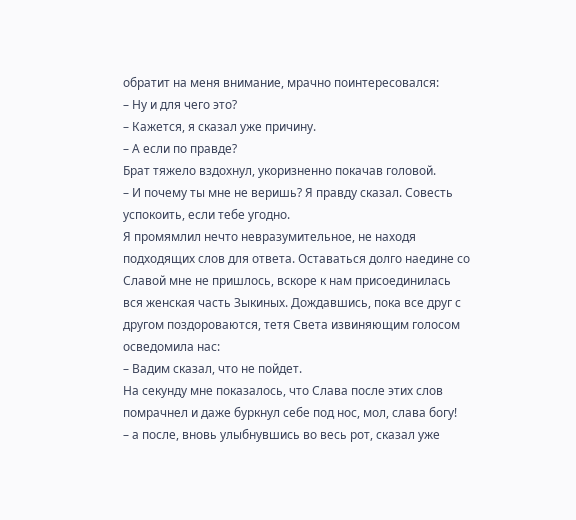обратит на меня внимание, мрачно поинтересовался:
– Ну и для чего это?
– Кажется, я сказал уже причину.
– А если по правде?
Брат тяжело вздохнул, укоризненно покачав головой.
– И почему ты мне не веришь? Я правду сказал. Совесть успокоить, если тебе угодно.
Я промямлил нечто невразумительное, не находя подходящих слов для ответа. Оставаться долго наедине со Славой мне не пришлось, вскоре к нам присоединилась вся женская часть Зыкиных. Дождавшись, пока все друг с другом поздороваются, тетя Света извиняющим голосом осведомила нас:
– Вадим сказал, что не пойдет.
На секунду мне показалось, что Слава после этих слов помрачнел и даже буркнул себе под нос, мол, слава богу!
– а после, вновь улыбнувшись во весь рот, сказал уже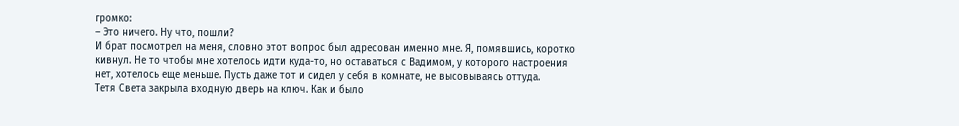громко:
– Это ничего. Ну что, пошли?
И брат посмотрел на меня, словно этот вопрос был адресован именно мне. Я, помявшись, коротко кивнул. Не то чтобы мне хотелось идти куда-то, но оставаться с Вадимом, у которого настроения нет, хотелось еще меньше. Пусть даже тот и сидел у себя в комнате, не высовываясь оттуда.
Тетя Света закрыла входную дверь на ключ. Как и было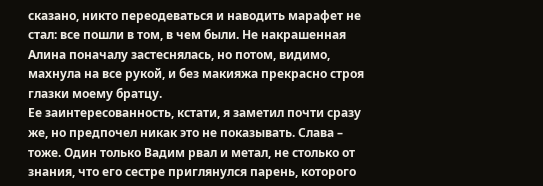сказано, никто переодеваться и наводить марафет не стал: все пошли в том, в чем были. Не накрашенная Алина поначалу застеснялась, но потом, видимо, махнула на все рукой, и без макияжа прекрасно строя глазки моему братцу.
Ее заинтересованность, кстати, я заметил почти сразу же, но предпочел никак это не показывать. Слава – тоже. Один только Вадим рвал и метал, не столько от знания, что его сестре приглянулся парень, которого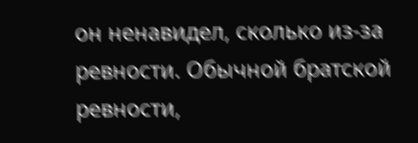он ненавидел, сколько из-за ревности. Обычной братской ревности,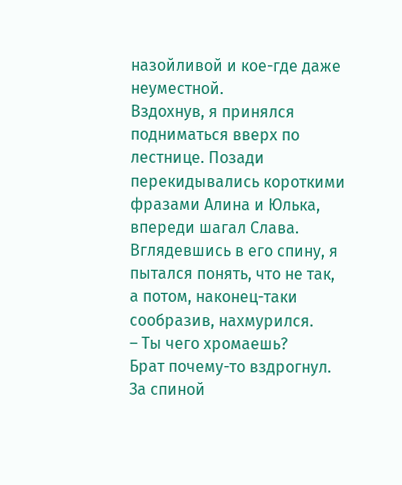назойливой и кое-где даже неуместной.
Вздохнув, я принялся подниматься вверх по лестнице. Позади перекидывались короткими фразами Алина и Юлька, впереди шагал Слава. Вглядевшись в его спину, я пытался понять, что не так, а потом, наконец-таки сообразив, нахмурился.
– Ты чего хромаешь?
Брат почему-то вздрогнул. За спиной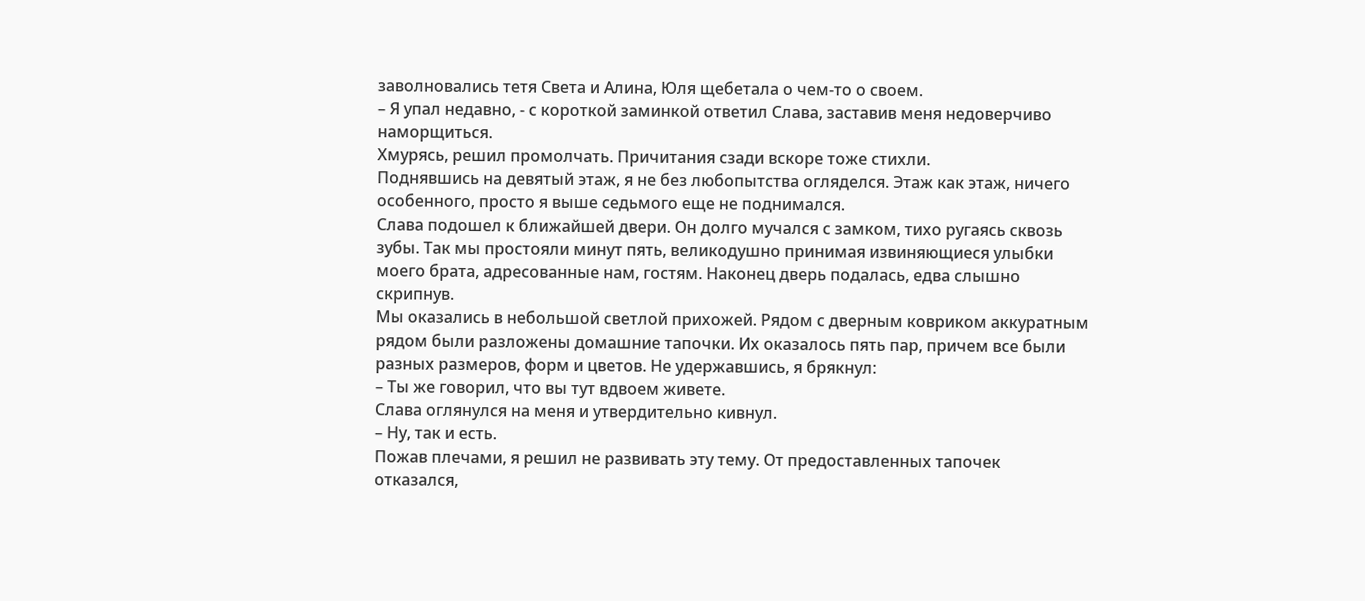заволновались тетя Света и Алина, Юля щебетала о чем-то о своем.
– Я упал недавно, - с короткой заминкой ответил Слава, заставив меня недоверчиво наморщиться.
Хмурясь, решил промолчать. Причитания сзади вскоре тоже стихли.
Поднявшись на девятый этаж, я не без любопытства огляделся. Этаж как этаж, ничего особенного, просто я выше седьмого еще не поднимался.
Слава подошел к ближайшей двери. Он долго мучался с замком, тихо ругаясь сквозь зубы. Так мы простояли минут пять, великодушно принимая извиняющиеся улыбки моего брата, адресованные нам, гостям. Наконец дверь подалась, едва слышно скрипнув.
Мы оказались в небольшой светлой прихожей. Рядом с дверным ковриком аккуратным рядом были разложены домашние тапочки. Их оказалось пять пар, причем все были разных размеров, форм и цветов. Не удержавшись, я брякнул:
– Ты же говорил, что вы тут вдвоем живете.
Слава оглянулся на меня и утвердительно кивнул.
– Ну, так и есть.
Пожав плечами, я решил не развивать эту тему. От предоставленных тапочек отказался,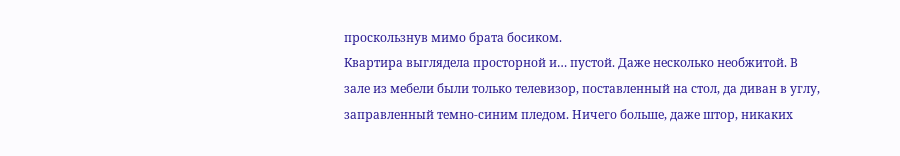проскользнув мимо брата босиком.
Квартира выглядела просторной и… пустой. Даже несколько необжитой. В зале из мебели были только телевизор, поставленный на стол, да диван в углу, заправленный темно-синим пледом. Ничего больше, даже штор, никаких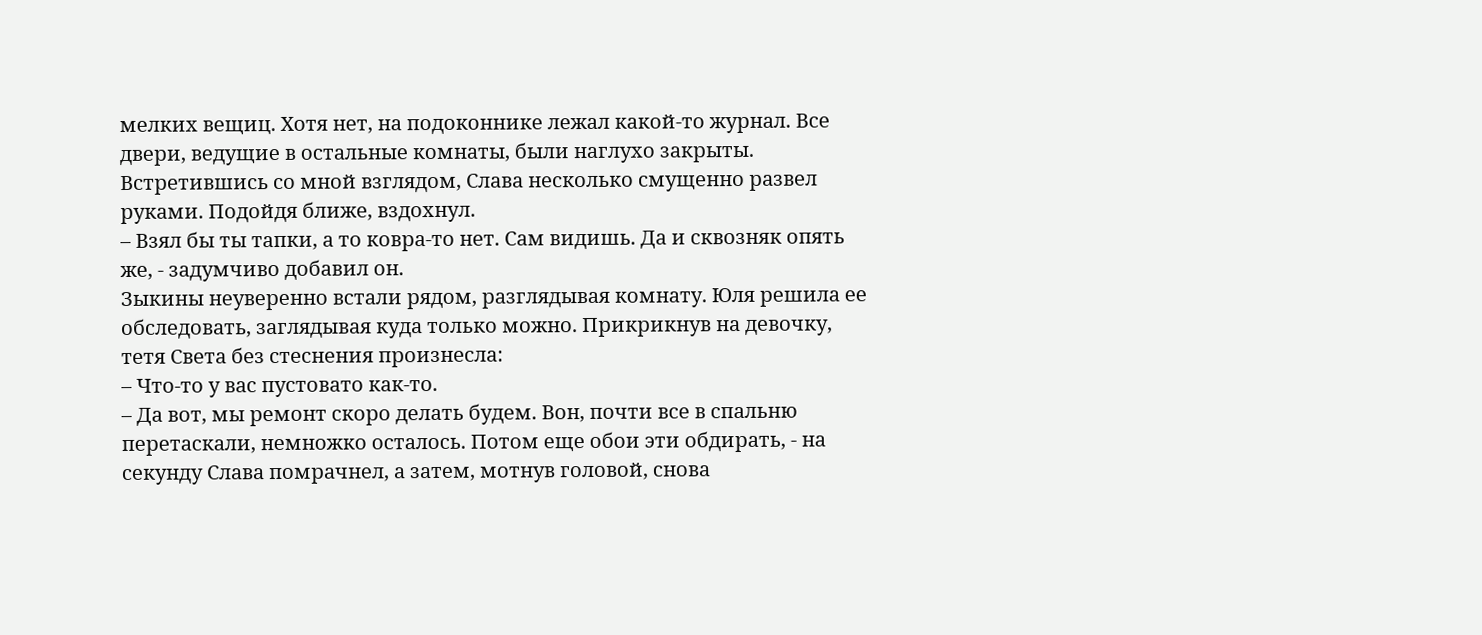мелких вещиц. Хотя нет, на подоконнике лежал какой-то журнал. Все двери, ведущие в остальные комнаты, были наглухо закрыты.
Встретившись со мной взглядом, Слава несколько смущенно развел руками. Подойдя ближе, вздохнул.
– Взял бы ты тапки, а то ковра-то нет. Сам видишь. Да и сквозняк опять же, - задумчиво добавил он.
Зыкины неуверенно встали рядом, разглядывая комнату. Юля решила ее обследовать, заглядывая куда только можно. Прикрикнув на девочку, тетя Света без стеснения произнесла:
– Что-то у вас пустовато как-то.
– Да вот, мы ремонт скоро делать будем. Вон, почти все в спальню перетаскали, немножко осталось. Потом еще обои эти обдирать, - на секунду Слава помрачнел, а затем, мотнув головой, снова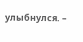улыбнулся. –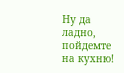Ну да ладно, пойдемте на кухню!